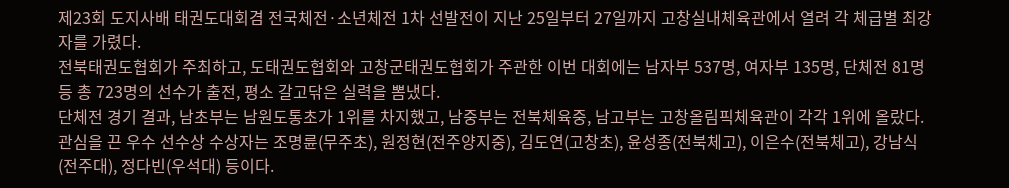제23회 도지사배 태권도대회겸 전국체전·소년체전 1차 선발전이 지난 25일부터 27일까지 고창실내체육관에서 열려 각 체급별 최강자를 가렸다.
전북태권도협회가 주최하고, 도태권도협회와 고창군태권도협회가 주관한 이번 대회에는 남자부 537명, 여자부 135명, 단체전 81명 등 총 723명의 선수가 출전, 평소 갈고닦은 실력을 뽐냈다.
단체전 경기 결과, 남초부는 남원도통초가 1위를 차지했고, 남중부는 전북체육중, 남고부는 고창올림픽체육관이 각각 1위에 올랐다.
관심을 끈 우수 선수상 수상자는 조명륜(무주초), 원정현(전주양지중), 김도연(고창초), 윤성종(전북체고), 이은수(전북체고), 강남식(전주대), 정다빈(우석대) 등이다.